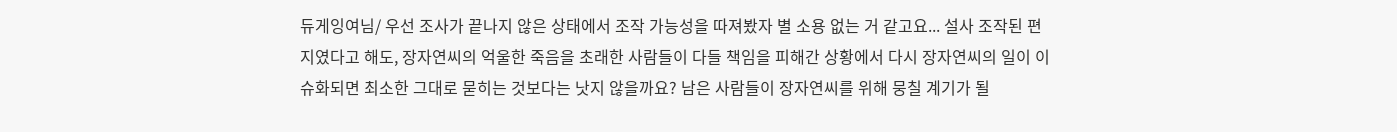듀게잉여님/ 우선 조사가 끝나지 않은 상태에서 조작 가능성을 따져봤자 별 소용 없는 거 같고요... 설사 조작된 편지였다고 해도, 장자연씨의 억울한 죽음을 초래한 사람들이 다들 책임을 피해간 상황에서 다시 장자연씨의 일이 이슈화되면 최소한 그대로 묻히는 것보다는 낫지 않을까요? 남은 사람들이 장자연씨를 위해 뭉칠 계기가 될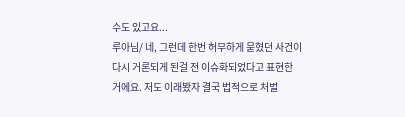수도 있고요...
루아님/ 네, 그런데 한번 허무하게 묻혔던 사건이 다시 거론되게 된걸 전 이슈화되었다고 표현한 거에요. 저도 이래봤자 결국 법적으로 처벌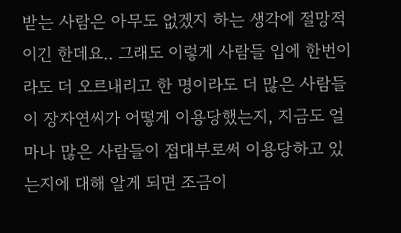받는 사람은 아무도 없겠지 하는 생각에 절망적이긴 한데요.. 그래도 이렇게 사람들 입에 한번이라도 더 오르내리고 한 명이라도 더 많은 사람들이 장자연씨가 어떻게 이용당했는지, 지금도 얼마나 많은 사람들이 접대부로써 이용당하고 있는지에 대해 알게 되면 조금이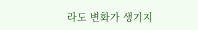라도 변화가 생기지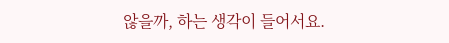않을까, 하는 생각이 들어서요.